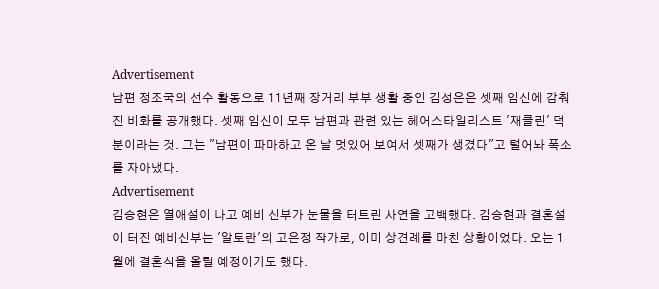Advertisement
남편 정조국의 선수 활동으로 11년째 장거리 부부 생활 중인 김성은은 셋째 임신에 감춰진 비화를 공개했다. 셋째 임신이 모두 남편과 관련 있는 헤어스타일리스트 '재클린' 덕분이라는 것. 그는 "남편이 파마하고 온 날 멋있어 보여서 셋째가 생겼다"고 털어놔 폭소를 자아냈다.
Advertisement
김승현은 열애설이 나고 예비 신부가 눈물을 터트린 사연을 고백했다. 김승현과 결혼설이 터진 예비신부는 '알토란'의 고은정 작가로, 이미 상견례를 마친 상황이었다. 오는 1월에 결혼식을 올릴 예정이기도 했다.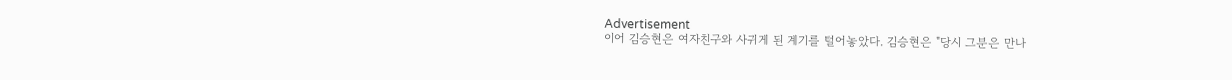Advertisement
이어 김승현은 여자친구와 사귀게 된 계기를 털어놓았다. 김승현은 "당시 그분은 만나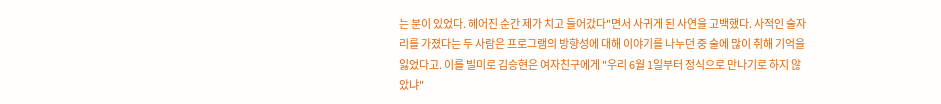는 분이 있었다. 헤어진 순간 제가 치고 들어갔다"면서 사귀게 된 사연을 고백했다. 사적인 술자리를 가졌다는 두 사람은 프로그램의 방향성에 대해 이야기를 나누던 중 술에 많이 취해 기억을 잃었다고. 이를 빌미로 김승현은 여자친구에게 "우리 6월 1일부터 정식으로 만나기로 하지 않았냐"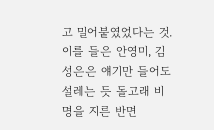고 밀어붙였었다는 것. 이를 들은 안영미, 김성은은 얘기만 들어도 설레는 듯 돌고래 비명을 지른 반면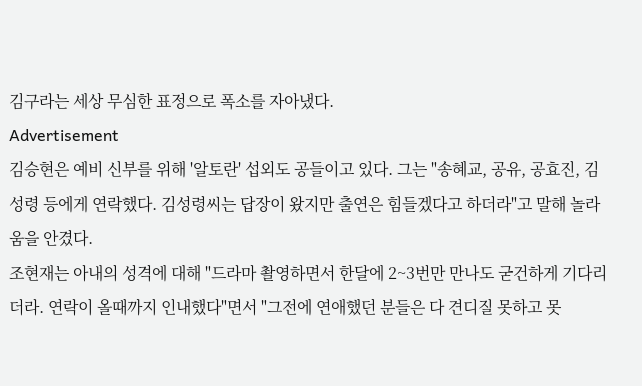김구라는 세상 무심한 표정으로 폭소를 자아냈다.
Advertisement
김승현은 예비 신부를 위해 '알토란' 섭외도 공들이고 있다. 그는 "송혜교, 공유, 공효진, 김성령 등에게 연락했다. 김성령씨는 답장이 왔지만 출연은 힘들겠다고 하더라"고 말해 놀라움을 안겼다.
조현재는 아내의 성격에 대해 "드라마 촬영하면서 한달에 2~3번만 만나도 굳건하게 기다리더라. 연락이 올때까지 인내했다"면서 "그전에 연애했던 분들은 다 견디질 못하고 못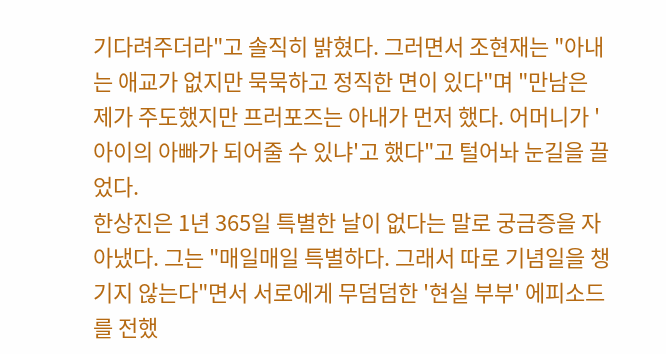기다려주더라"고 솔직히 밝혔다. 그러면서 조현재는 "아내는 애교가 없지만 묵묵하고 정직한 면이 있다"며 "만남은 제가 주도했지만 프러포즈는 아내가 먼저 했다. 어머니가 '아이의 아빠가 되어줄 수 있냐'고 했다"고 털어놔 눈길을 끌었다.
한상진은 1년 365일 특별한 날이 없다는 말로 궁금증을 자아냈다. 그는 "매일매일 특별하다. 그래서 따로 기념일을 챙기지 않는다"면서 서로에게 무덤덤한 '현실 부부' 에피소드를 전했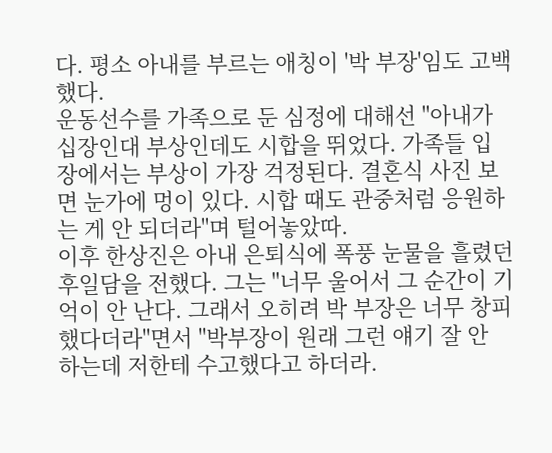다. 평소 아내를 부르는 애칭이 '박 부장'임도 고백했다.
운동선수를 가족으로 둔 심정에 대해선 "아내가 십장인대 부상인데도 시합을 뛰었다. 가족들 입장에서는 부상이 가장 걱정된다. 결혼식 사진 보면 눈가에 멍이 있다. 시합 때도 관중처럼 응원하는 게 안 되더라"며 털어놓았따.
이후 한상진은 아내 은퇴식에 폭풍 눈물을 흘렸던 후일담을 전했다. 그는 "너무 울어서 그 순간이 기억이 안 난다. 그래서 오히려 박 부장은 너무 창피했다더라"면서 "박부장이 원래 그런 얘기 잘 안 하는데 저한테 수고했다고 하더라.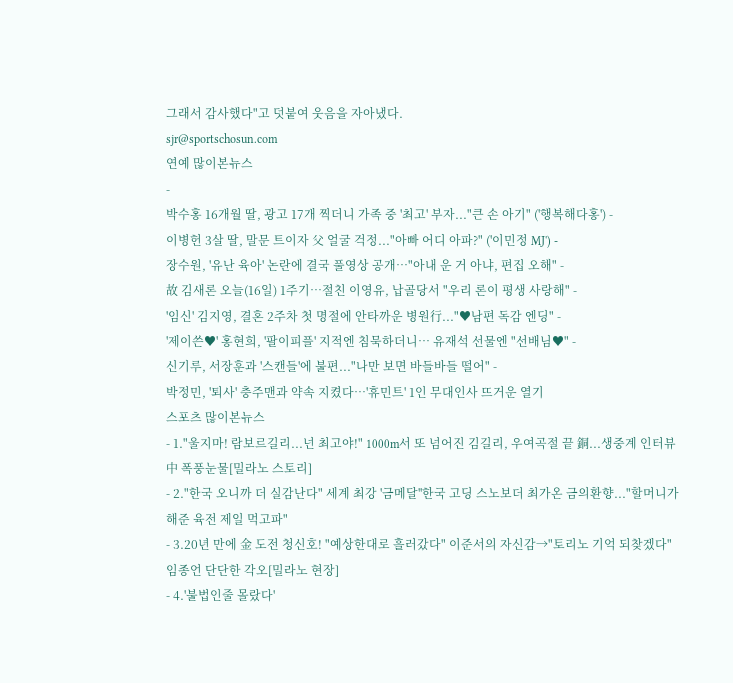그래서 감사했다"고 덧붙여 웃음을 자아냈다.
sjr@sportschosun.com
연예 많이본뉴스
-
박수홍 16개월 딸, 광고 17개 찍더니 가족 중 '최고' 부자..."큰 손 아기" ('행복해다홍') -
이병헌 3살 딸, 말문 트이자 父 얼굴 걱정..."아빠 어디 아파?" ('이민정 MJ') -
장수원, '유난 육아' 논란에 결국 풀영상 공개…"아내 운 거 아냐, 편집 오해" -
故 김새론 오늘(16일) 1주기…절친 이영유, 납골당서 "우리 론이 평생 사랑해" -
'임신' 김지영, 결혼 2주차 첫 명절에 안타까운 병원行..."♥남편 독감 엔딩" -
'제이쓴♥' 홍현희, '팔이피플' 지적엔 침묵하더니… 유재석 선물엔 "선배님♥" -
신기루, 서장훈과 '스캔들'에 불편..."나만 보면 바들바들 떨어" -
박정민, '퇴사' 충주맨과 약속 지켰다…'휴민트' 1인 무대인사 뜨거운 열기
스포츠 많이본뉴스
- 1."울지마! 람보르길리...넌 최고야!" 1000m서 또 넘어진 김길리, 우여곡절 끝 銅...생중계 인터뷰中 폭풍눈물[밀라노 스토리]
- 2."한국 오니까 더 실감난다" 세계 최강 '금메달''한국 고딩 스노보더 최가온 금의환향..."할머니가 해준 육전 제일 먹고파"
- 3.20년 만에 金 도전 청신호! "예상한대로 흘러갔다" 이준서의 자신감→"토리노 기억 되찾겠다" 임종언 단단한 각오[밀라노 현장]
- 4.'불법인줄 몰랐다'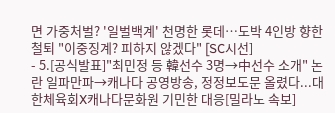면 가중처벌? '일벌백계' 천명한 롯데…도박 4인방 향한 철퇴 "이중징계? 피하지 않겠다" [SC시선]
- 5.[공식발표]"최민정 등 韓선수 3명→中선수 소개" 논란 일파만파→캐나다 공영방송, 정정보도문 올렸다...대한체육회X캐나다문화원 기민한 대응[밀라노 속보]